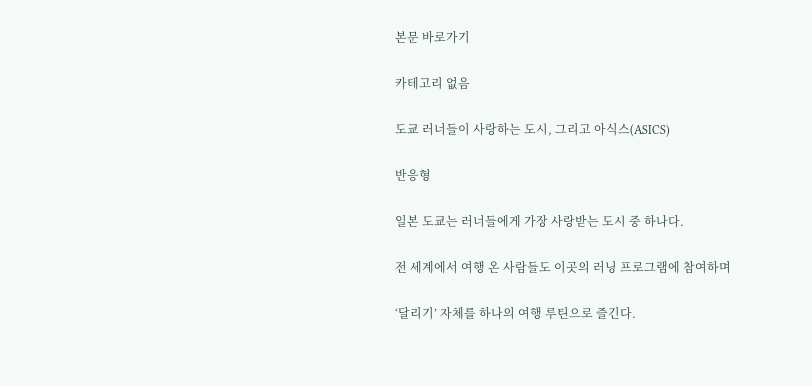본문 바로가기

카테고리 없음

도쿄 러너들이 사랑하는 도시, 그리고 아식스(ASICS)

반응형

일본 도쿄는 러너들에게 가장 사랑받는 도시 중 하나다.

전 세계에서 여행 온 사람들도 이곳의 러닝 프로그램에 참여하며

‘달리기’ 자체를 하나의 여행 루틴으로 즐긴다.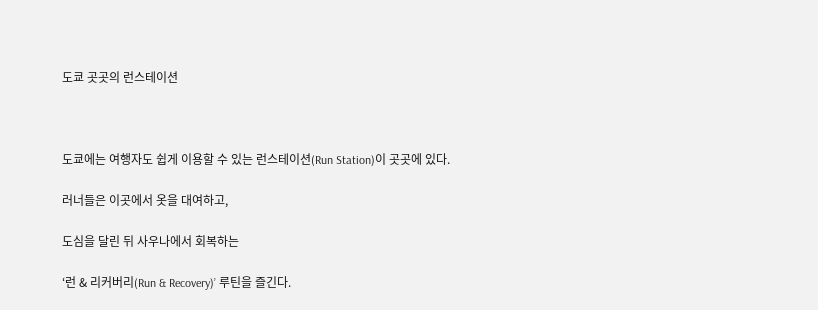도쿄 곳곳의 런스테이션



도쿄에는 여행자도 쉽게 이용할 수 있는 런스테이션(Run Station)이 곳곳에 있다.

러너들은 이곳에서 옷을 대여하고,

도심을 달린 뒤 사우나에서 회복하는

‘런 & 리커버리(Run & Recovery)’ 루틴을 즐긴다.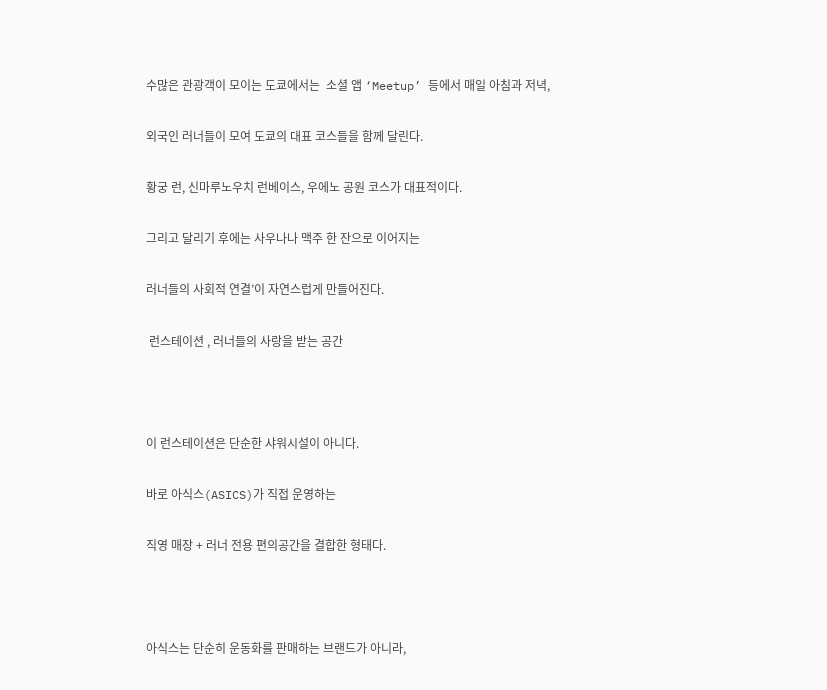수많은 관광객이 모이는 도쿄에서는  소셜 앱 ‘Meetup’ 등에서 매일 아침과 저녁,

외국인 러너들이 모여 도쿄의 대표 코스들을 함께 달린다.

황궁 런, 신마루노우치 런베이스, 우에노 공원 코스가 대표적이다.

그리고 달리기 후에는 사우나나 맥주 한 잔으로 이어지는

러너들의 사회적 연결’이 자연스럽게 만들어진다.

 런스테이션 , 러너들의 사랑을 받는 공간



이 런스테이션은 단순한 샤워시설이 아니다.

바로 아식스(ASICS)가 직접 운영하는

직영 매장 + 러너 전용 편의공간을 결합한 형태다.



아식스는 단순히 운동화를 판매하는 브랜드가 아니라,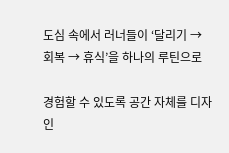도심 속에서 러너들이 ‘달리기 → 회복 → 휴식’을 하나의 루틴으로

경험할 수 있도록 공간 자체를 디자인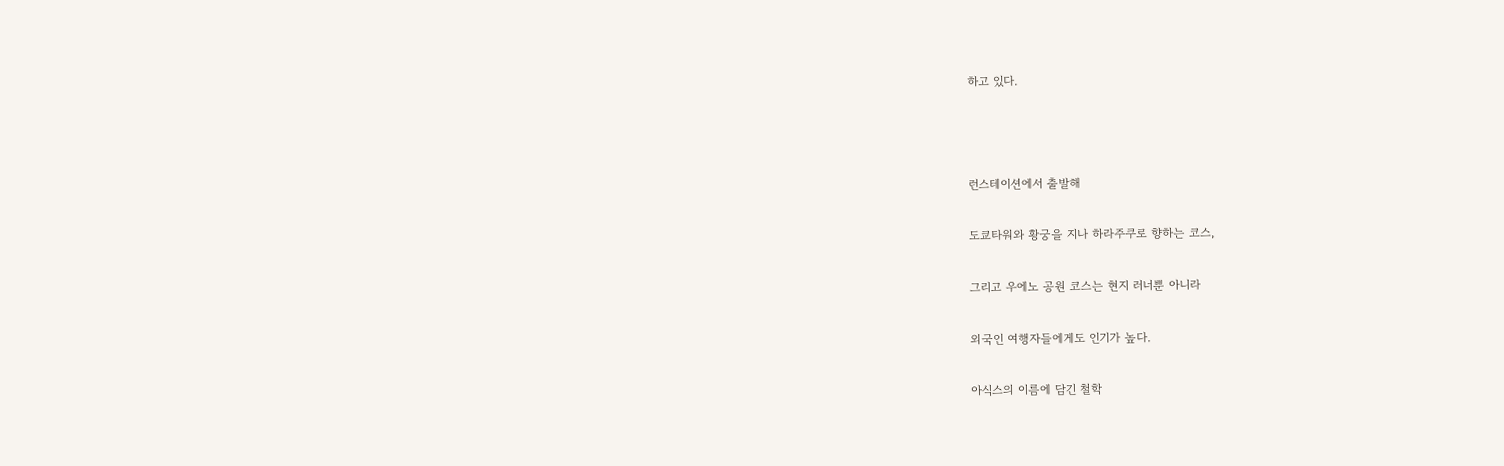하고 있다.



런스테이션에서 출발해

도쿄타워와 황궁을 지나 하라주쿠로 향하는 코스,

그리고 우에노 공원 코스는 현지 러너뿐 아니라

외국인 여행자들에게도 인기가 높다.

아식스의 이름에 담긴 철학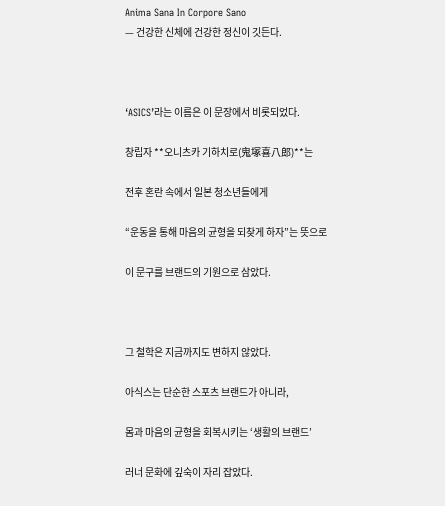Anima Sana In Corpore Sano
— 건강한 신체에 건강한 정신이 깃든다.



‘ASICS’라는 이름은 이 문장에서 비롯되었다.

창립자 **오니츠카 기하치로(鬼塚喜八郎)**는

전후 혼란 속에서 일본 청소년들에게

“운동을 통해 마음의 균형을 되찾게 하자”는 뜻으로

이 문구를 브랜드의 기원으로 삼았다.



그 철학은 지금까지도 변하지 않았다.

아식스는 단순한 스포츠 브랜드가 아니라,

몸과 마음의 균형을 회복시키는 ‘생활의 브랜드’

러너 문화에 깊숙이 자리 잡았다.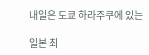내일은 도쿄 하라주쿠에 있는

일본 최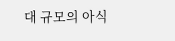대 규모의 아식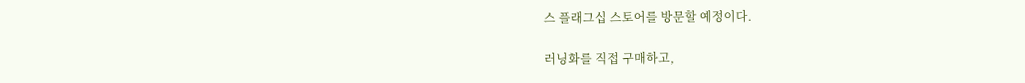스 플래그십 스토어를 방문할 예정이다.

러닝화를 직접 구매하고,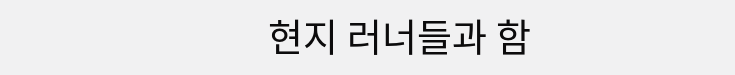현지 러너들과 함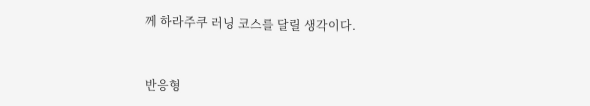께 하라주쿠 러닝 코스를 달릴 생각이다.



반응형